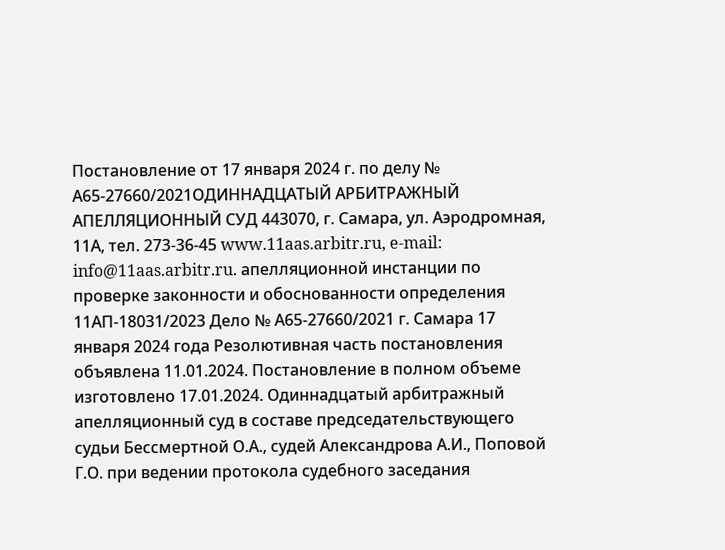Постановление от 17 января 2024 г. по делу № А65-27660/2021ОДИННАДЦАТЫЙ АРБИТРАЖНЫЙ АПЕЛЛЯЦИОННЫЙ СУД 443070, г. Самара, ул. Аэродромная, 11А, тел. 273-36-45 www.11aas.arbitr.ru, e-mail: info@11aas.arbitr.ru. апелляционной инстанции по проверке законности и обоснованности определения 11АП-18031/2023 Дело № А65-27660/2021 г. Самара 17 января 2024 года Резолютивная часть постановления объявлена 11.01.2024. Постановление в полном объеме изготовлено 17.01.2024. Одиннадцатый арбитражный апелляционный суд в составе председательствующего судьи Бессмертной О.А., судей Александрова А.И., Поповой Г.О. при ведении протокола судебного заседания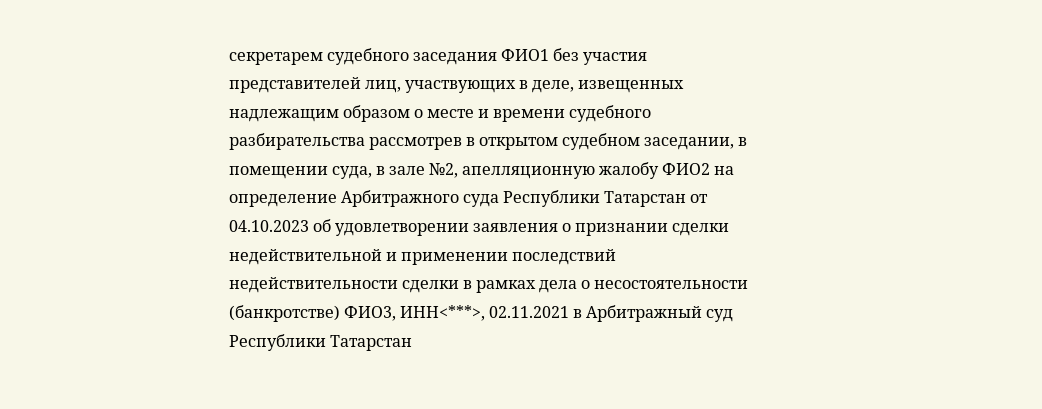секретарем судебного заседания ФИО1 без участия представителей лиц, участвующих в деле, извещенных надлежащим образом о месте и времени судебного разбирательства рассмотрев в открытом судебном заседании, в помещении суда, в зале №2, апелляционную жалобу ФИО2 на определение Арбитражного суда Республики Татарстан от 04.10.2023 об удовлетворении заявления о признании сделки недействительной и применении последствий недействительности сделки в рамках дела о несостоятельности (банкротстве) ФИО3, ИНН<***>, 02.11.2021 в Арбитражный суд Республики Татарстан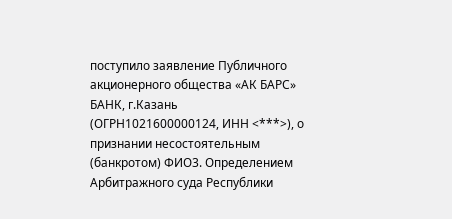поступило заявление Публичного акционерного общества «АК БАРС» БАНК, г.Казань (ОГРН1021600000124, ИНН <***>), о признании несостоятельным (банкротом) ФИО3. Определением Арбитражного суда Республики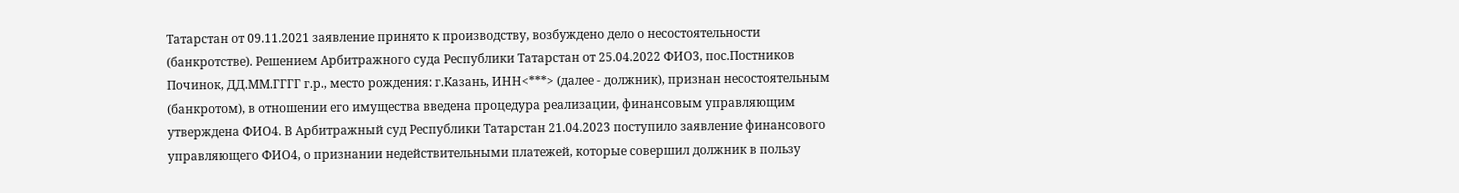Татарстан от 09.11.2021 заявление принято к производству, возбуждено дело о несостоятельности (банкротстве). Решением Арбитражного суда Республики Татарстан от 25.04.2022 ФИО3, пос.Постников Починок, ДД.ММ.ГГГГ г.р., место рождения: г.Казань, ИНН<***> (далее - должник), признан несостоятельным (банкротом), в отношении его имущества введена процедура реализации, финансовым управляющим утверждена ФИО4. В Арбитражный суд Республики Татарстан 21.04.2023 поступило заявление финансового управляющего ФИО4, о признании недействительными платежей, которые совершил должник в пользу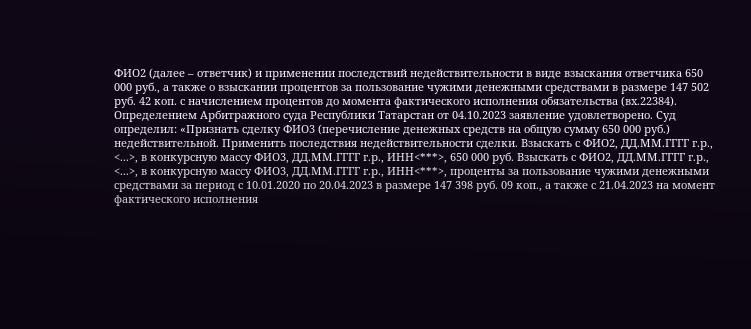ФИО2 (далее – ответчик) и применении последствий недействительности в виде взыскания ответчика 650 000 руб., а также о взыскании процентов за пользование чужими денежными средствами в размере 147 502 руб. 42 коп. с начислением процентов до момента фактического исполнения обязательства (вх.22384). Определением Арбитражного суда Республики Татарстан от 04.10.2023 заявление удовлетворено. Суд определил: «Признать сделку ФИО3 (перечисление денежных средств на общую сумму 650 000 руб.) недействительной. Применить последствия недействительности сделки. Взыскать с ФИО2, ДД.ММ.ГГГГ г.р., <...>, в конкурсную массу ФИО3, ДД.ММ.ГГГГ г.р., ИНН<***>, 650 000 руб. Взыскать с ФИО2, ДД.ММ.ГГГГ г.р., <...>, в конкурсную массу ФИО3, ДД.ММ.ГГГГ г.р., ИНН<***>, проценты за пользование чужими денежными средствами за период с 10.01.2020 по 20.04.2023 в размере 147 398 руб. 09 коп., а также с 21.04.2023 на момент фактического исполнения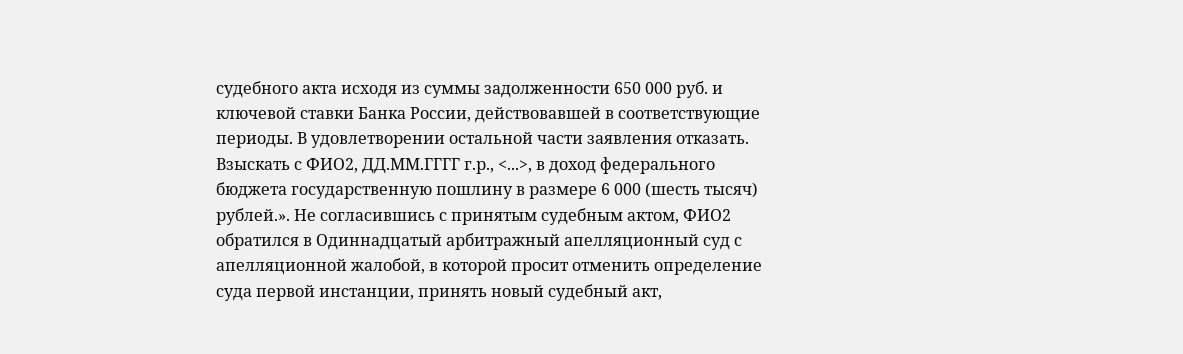судебного акта исходя из суммы задолженности 650 000 руб. и ключевой ставки Банка России, действовавшей в соответствующие периоды. В удовлетворении остальной части заявления отказать. Взыскать с ФИО2, ДД.ММ.ГГГГ г.р., <...>, в доход федерального бюджета государственную пошлину в размере 6 000 (шесть тысяч) рублей.». Не согласившись с принятым судебным актом, ФИО2 обратился в Одиннадцатый арбитражный апелляционный суд с апелляционной жалобой, в которой просит отменить определение суда первой инстанции, принять новый судебный акт,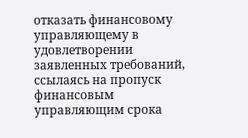отказать финансовому управляющему в удовлетворении заявленных требований, ссылаясь на пропуск финансовым управляющим срока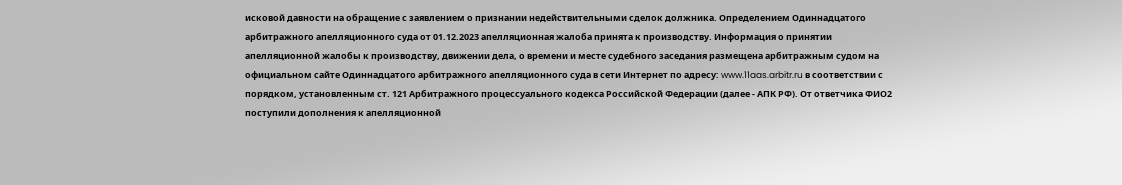исковой давности на обращение с заявлением о признании недействительными сделок должника. Определением Одиннадцатого арбитражного апелляционного суда от 01.12.2023 апелляционная жалоба принята к производству. Информация о принятии апелляционной жалобы к производству, движении дела, о времени и месте судебного заседания размещена арбитражным судом на официальном сайте Одиннадцатого арбитражного апелляционного суда в сети Интернет по адресу: www.11aas.arbitr.ru в соответствии с порядком, установленным ст. 121 Арбитражного процессуального кодекса Российской Федерации (далее - АПК РФ). От ответчика ФИО2 поступили дополнения к апелляционной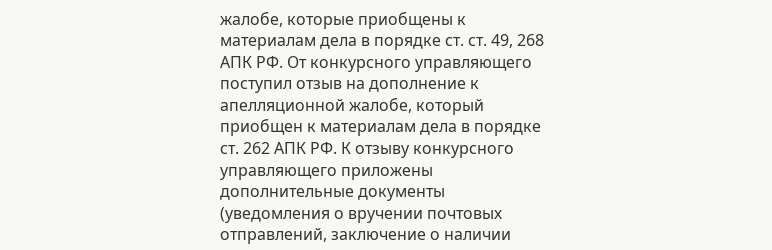жалобе, которые приобщены к материалам дела в порядке ст. ст. 49, 268 АПК РФ. От конкурсного управляющего поступил отзыв на дополнение к апелляционной жалобе, который приобщен к материалам дела в порядке ст. 262 АПК РФ. К отзыву конкурсного управляющего приложены дополнительные документы (уведомления о вручении почтовых отправлений, заключение о наличии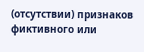(отсутствии) признаков фиктивного или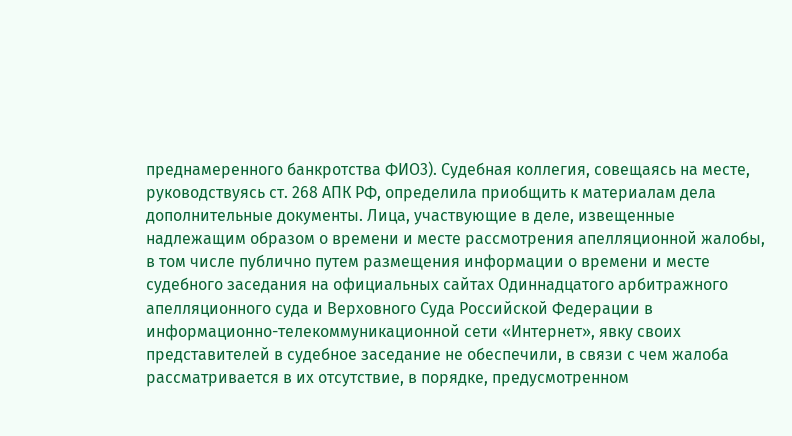преднамеренного банкротства ФИО3). Судебная коллегия, совещаясь на месте, руководствуясь ст. 268 АПК РФ, определила приобщить к материалам дела дополнительные документы. Лица, участвующие в деле, извещенные надлежащим образом о времени и месте рассмотрения апелляционной жалобы, в том числе публично путем размещения информации о времени и месте судебного заседания на официальных сайтах Одиннадцатого арбитражного апелляционного суда и Верховного Суда Российской Федерации в информационно-телекоммуникационной сети «Интернет», явку своих представителей в судебное заседание не обеспечили, в связи с чем жалоба рассматривается в их отсутствие, в порядке, предусмотренном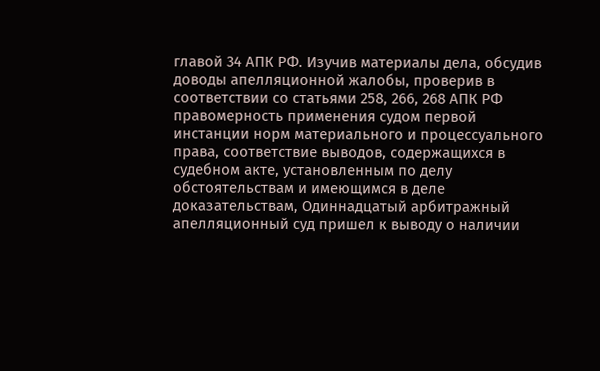главой 34 АПК РФ. Изучив материалы дела, обсудив доводы апелляционной жалобы, проверив в соответствии со статьями 258, 266, 268 АПК РФ правомерность применения судом первой инстанции норм материального и процессуального права, соответствие выводов, содержащихся в судебном акте, установленным по делу обстоятельствам и имеющимся в деле доказательствам, Одиннадцатый арбитражный апелляционный суд пришел к выводу о наличии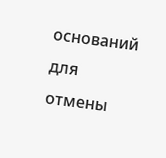оснований для отмены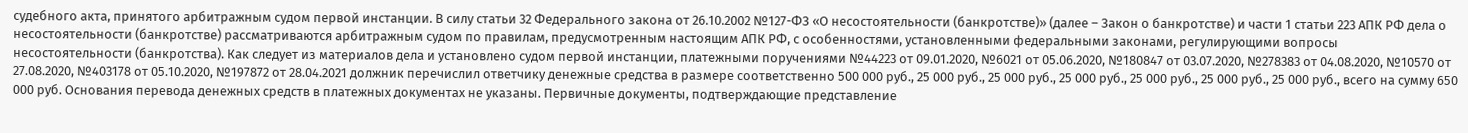судебного акта, принятого арбитражным судом первой инстанции. В силу статьи 32 Федерального закона от 26.10.2002 №127-ФЗ «О несостоятельности (банкротстве)» (далее – Закон о банкротстве) и части 1 статьи 223 АПК РФ дела о несостоятельности (банкротстве) рассматриваются арбитражным судом по правилам, предусмотренным настоящим АПК РФ, с особенностями, установленными федеральными законами, регулирующими вопросы несостоятельности (банкротства). Как следует из материалов дела и установлено судом первой инстанции, платежными поручениями №44223 от 09.01.2020, №6021 от 05.06.2020, №180847 от 03.07.2020, №278383 от 04.08.2020, №10570 от 27.08.2020, №403178 от 05.10.2020, №197872 от 28.04.2021 должник перечислил ответчику денежные средства в размере соответственно 500 000 руб., 25 000 руб., 25 000 руб., 25 000 руб., 25 000 руб., 25 000 руб., 25 000 руб., всего на сумму 650 000 руб. Основания перевода денежных средств в платежных документах не указаны. Первичные документы, подтверждающие представление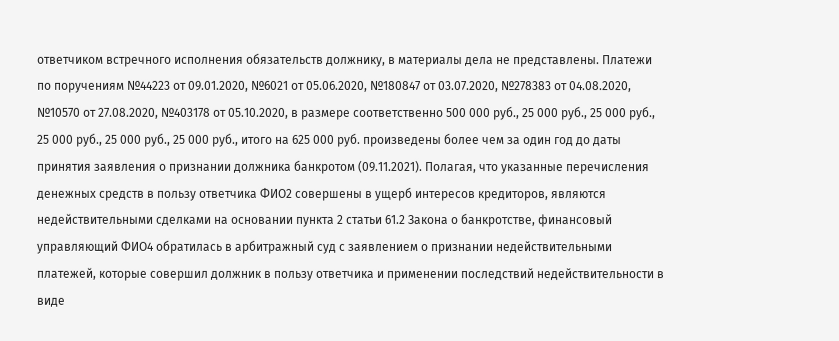ответчиком встречного исполнения обязательств должнику, в материалы дела не представлены. Платежи по поручениям №44223 от 09.01.2020, №6021 от 05.06.2020, №180847 от 03.07.2020, №278383 от 04.08.2020, №10570 от 27.08.2020, №403178 от 05.10.2020, в размере соответственно 500 000 руб., 25 000 руб., 25 000 руб., 25 000 руб., 25 000 руб., 25 000 руб., итого на 625 000 руб. произведены более чем за один год до даты принятия заявления о признании должника банкротом (09.11.2021). Полагая, что указанные перечисления денежных средств в пользу ответчика ФИО2 совершены в ущерб интересов кредиторов, являются недействительными сделками на основании пункта 2 статьи 61.2 Закона о банкротстве, финансовый управляющий ФИО4 обратилась в арбитражный суд с заявлением о признании недействительными платежей, которые совершил должник в пользу ответчика и применении последствий недействительности в виде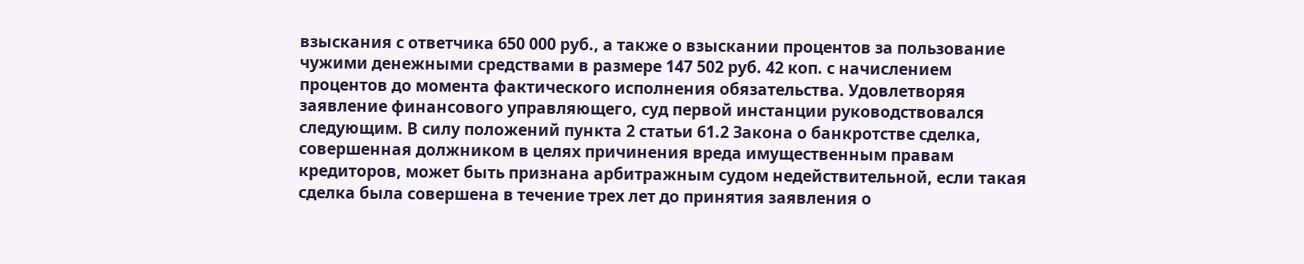взыскания с ответчика 650 000 руб., а также о взыскании процентов за пользование чужими денежными средствами в размере 147 502 руб. 42 коп. с начислением процентов до момента фактического исполнения обязательства. Удовлетворяя заявление финансового управляющего, суд первой инстанции руководствовался следующим. В силу положений пункта 2 статьи 61.2 Закона о банкротстве сделка, совершенная должником в целях причинения вреда имущественным правам кредиторов, может быть признана арбитражным судом недействительной, если такая сделка была совершена в течение трех лет до принятия заявления о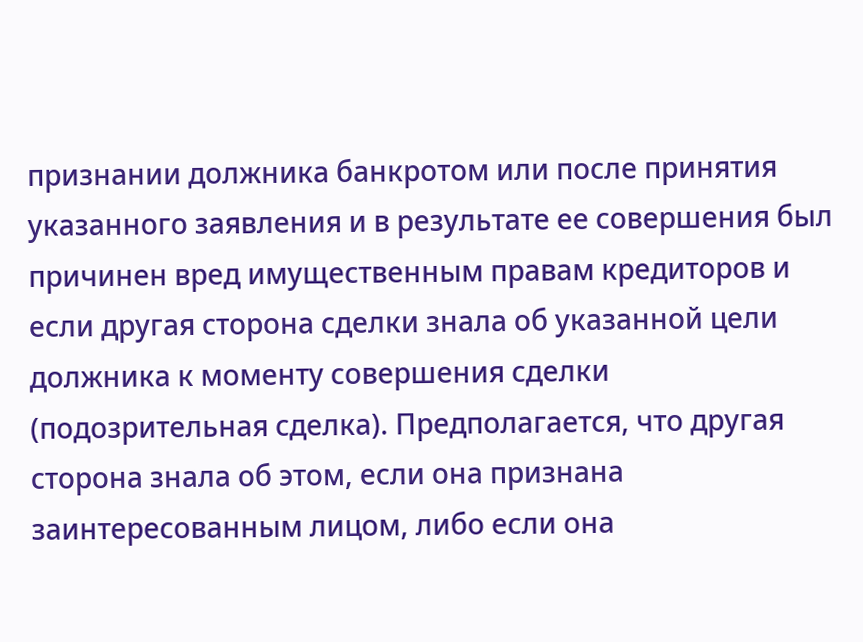признании должника банкротом или после принятия указанного заявления и в результате ее совершения был причинен вред имущественным правам кредиторов и если другая сторона сделки знала об указанной цели должника к моменту совершения сделки (подозрительная сделка). Предполагается, что другая сторона знала об этом, если она признана заинтересованным лицом, либо если она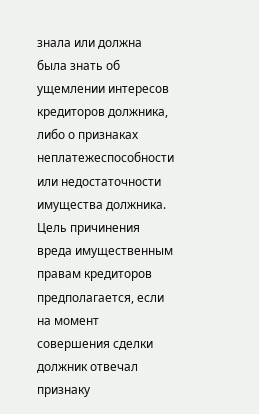знала или должна была знать об ущемлении интересов кредиторов должника, либо о признаках неплатежеспособности или недостаточности имущества должника. Цель причинения вреда имущественным правам кредиторов предполагается, если на момент совершения сделки должник отвечал признаку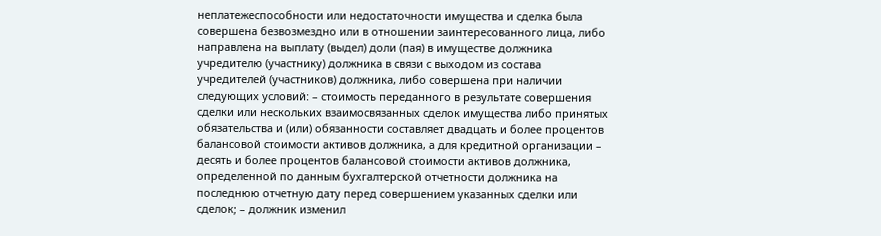неплатежеспособности или недостаточности имущества и сделка была совершена безвозмездно или в отношении заинтересованного лица, либо направлена на выплату (выдел) доли (пая) в имуществе должника учредителю (участнику) должника в связи с выходом из состава учредителей (участников) должника, либо совершена при наличии следующих условий: – стоимость переданного в результате совершения сделки или нескольких взаимосвязанных сделок имущества либо принятых обязательства и (или) обязанности составляет двадцать и более процентов балансовой стоимости активов должника, а для кредитной организации – десять и более процентов балансовой стоимости активов должника, определенной по данным бухгалтерской отчетности должника на последнюю отчетную дату перед совершением указанных сделки или сделок; – должник изменил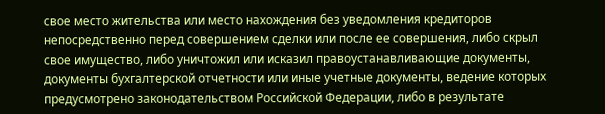свое место жительства или место нахождения без уведомления кредиторов непосредственно перед совершением сделки или после ее совершения, либо скрыл свое имущество, либо уничтожил или исказил правоустанавливающие документы, документы бухгалтерской отчетности или иные учетные документы, ведение которых предусмотрено законодательством Российской Федерации, либо в результате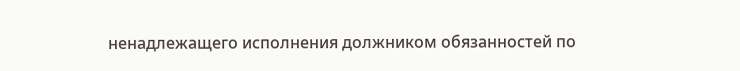ненадлежащего исполнения должником обязанностей по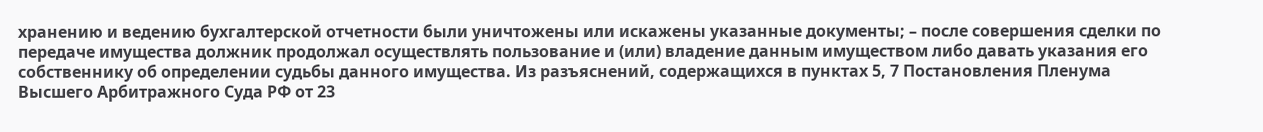хранению и ведению бухгалтерской отчетности были уничтожены или искажены указанные документы; – после совершения сделки по передаче имущества должник продолжал осуществлять пользование и (или) владение данным имуществом либо давать указания его собственнику об определении судьбы данного имущества. Из разъяснений, содержащихся в пунктах 5, 7 Постановления Пленума Высшего Арбитражного Суда РФ от 23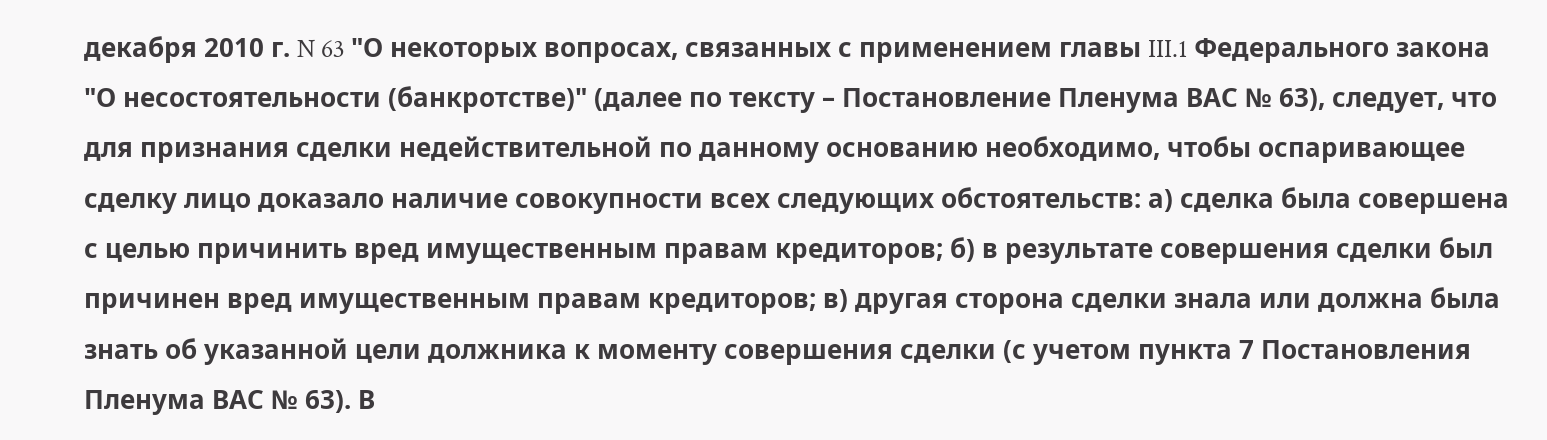декабря 2010 г. N 63 "О некоторых вопросах, связанных с применением главы III.1 Федерального закона "О несостоятельности (банкротстве)" (далее по тексту – Постановление Пленума ВАС № 63), следует, что для признания сделки недействительной по данному основанию необходимо, чтобы оспаривающее сделку лицо доказало наличие совокупности всех следующих обстоятельств: а) сделка была совершена с целью причинить вред имущественным правам кредиторов; б) в результате совершения сделки был причинен вред имущественным правам кредиторов; в) другая сторона сделки знала или должна была знать об указанной цели должника к моменту совершения сделки (с учетом пункта 7 Постановления Пленума ВАС № 63). В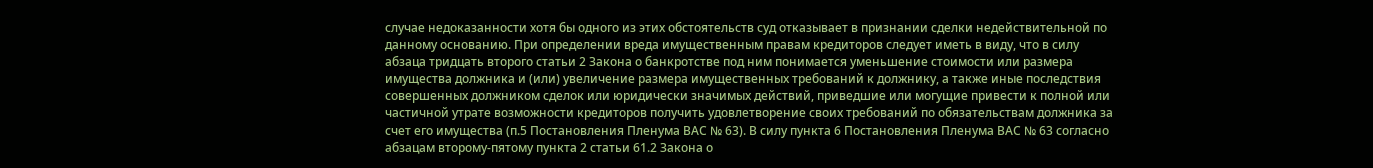случае недоказанности хотя бы одного из этих обстоятельств суд отказывает в признании сделки недействительной по данному основанию. При определении вреда имущественным правам кредиторов следует иметь в виду, что в силу абзаца тридцать второго статьи 2 Закона о банкротстве под ним понимается уменьшение стоимости или размера имущества должника и (или) увеличение размера имущественных требований к должнику, а также иные последствия совершенных должником сделок или юридически значимых действий, приведшие или могущие привести к полной или частичной утрате возможности кредиторов получить удовлетворение своих требований по обязательствам должника за счет его имущества (п.5 Постановления Пленума ВАС № 63). В силу пункта 6 Постановления Пленума ВАС № 63 согласно абзацам второму-пятому пункта 2 статьи 61.2 Закона о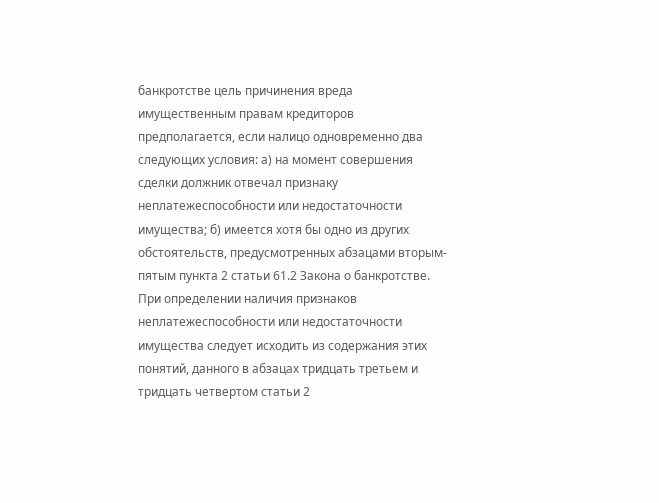банкротстве цель причинения вреда имущественным правам кредиторов предполагается, если налицо одновременно два следующих условия: а) на момент совершения сделки должник отвечал признаку неплатежеспособности или недостаточности имущества; б) имеется хотя бы одно из других обстоятельств, предусмотренных абзацами вторым-пятым пункта 2 статьи 61.2 Закона о банкротстве. При определении наличия признаков неплатежеспособности или недостаточности имущества следует исходить из содержания этих понятий, данного в абзацах тридцать третьем и тридцать четвертом статьи 2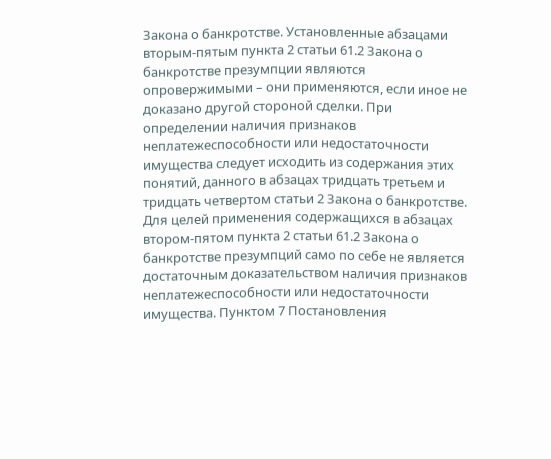Закона о банкротстве. Установленные абзацами вторым-пятым пункта 2 статьи 61.2 Закона о банкротстве презумпции являются опровержимыми – они применяются, если иное не доказано другой стороной сделки. При определении наличия признаков неплатежеспособности или недостаточности имущества следует исходить из содержания этих понятий, данного в абзацах тридцать третьем и тридцать четвертом статьи 2 Закона о банкротстве. Для целей применения содержащихся в абзацах втором-пятом пункта 2 статьи 61.2 Закона о банкротстве презумпций само по себе не является достаточным доказательством наличия признаков неплатежеспособности или недостаточности имущества. Пунктом 7 Постановления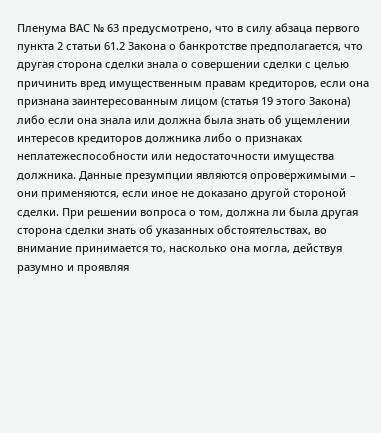Пленума ВАС № 63 предусмотрено, что в силу абзаца первого пункта 2 статьи 61.2 Закона о банкротстве предполагается, что другая сторона сделки знала о совершении сделки с целью причинить вред имущественным правам кредиторов, если она признана заинтересованным лицом (статья 19 этого Закона) либо если она знала или должна была знать об ущемлении интересов кредиторов должника либо о признаках неплатежеспособности или недостаточности имущества должника. Данные презумпции являются опровержимыми – они применяются, если иное не доказано другой стороной сделки. При решении вопроса о том, должна ли была другая сторона сделки знать об указанных обстоятельствах, во внимание принимается то, насколько она могла, действуя разумно и проявляя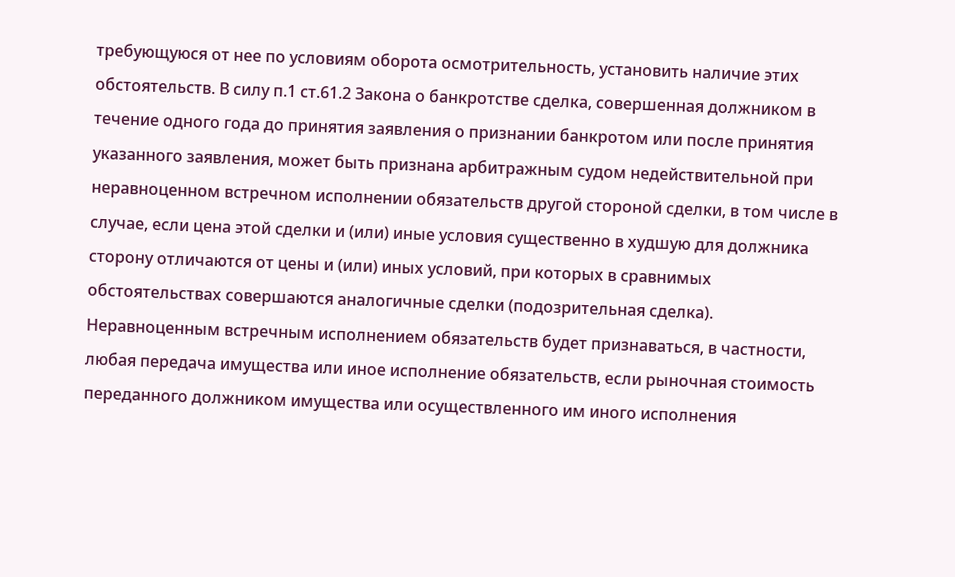требующуюся от нее по условиям оборота осмотрительность, установить наличие этих обстоятельств. В силу п.1 ст.61.2 Закона о банкротстве сделка, совершенная должником в течение одного года до принятия заявления о признании банкротом или после принятия указанного заявления, может быть признана арбитражным судом недействительной при неравноценном встречном исполнении обязательств другой стороной сделки, в том числе в случае, если цена этой сделки и (или) иные условия существенно в худшую для должника сторону отличаются от цены и (или) иных условий, при которых в сравнимых обстоятельствах совершаются аналогичные сделки (подозрительная сделка). Неравноценным встречным исполнением обязательств будет признаваться, в частности, любая передача имущества или иное исполнение обязательств, если рыночная стоимость переданного должником имущества или осуществленного им иного исполнения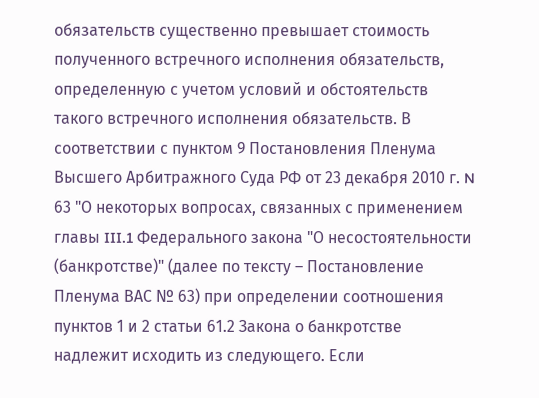обязательств существенно превышает стоимость полученного встречного исполнения обязательств, определенную с учетом условий и обстоятельств такого встречного исполнения обязательств. В соответствии с пунктом 9 Постановления Пленума Высшего Арбитражного Суда РФ от 23 декабря 2010 г. N 63 "О некоторых вопросах, связанных с применением главы III.1 Федерального закона "О несостоятельности (банкротстве)" (далее по тексту – Постановление Пленума ВАС № 63) при определении соотношения пунктов 1 и 2 статьи 61.2 Закона о банкротстве надлежит исходить из следующего. Если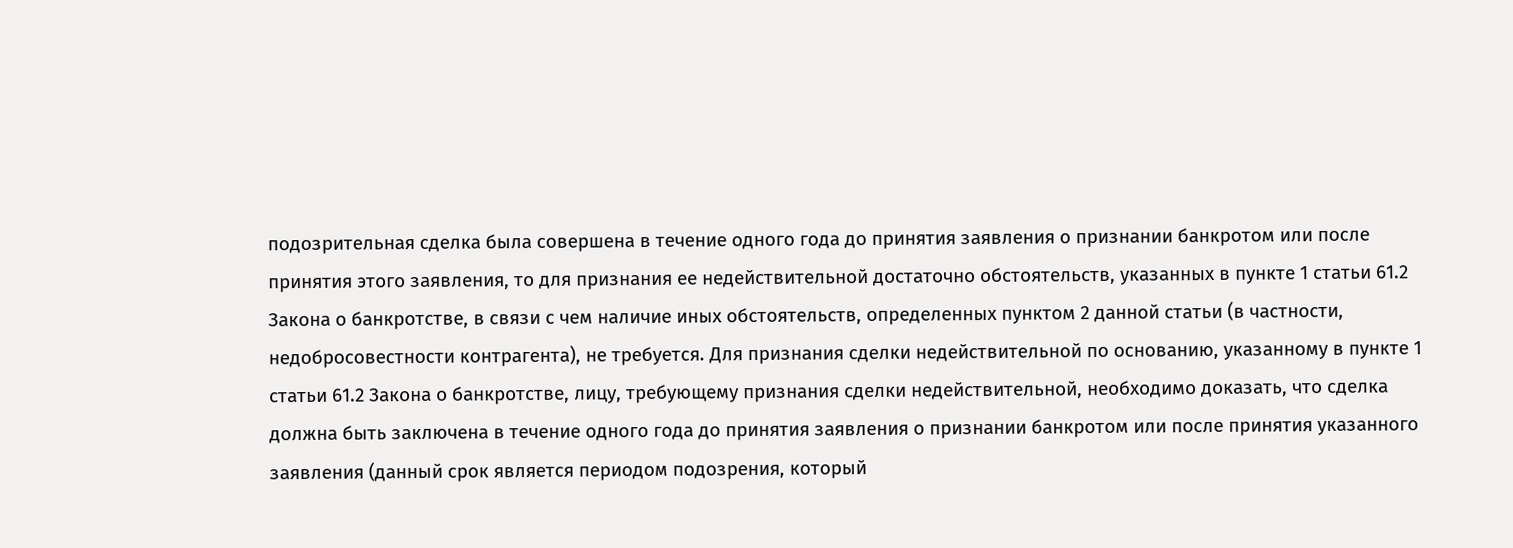подозрительная сделка была совершена в течение одного года до принятия заявления о признании банкротом или после принятия этого заявления, то для признания ее недействительной достаточно обстоятельств, указанных в пункте 1 статьи 61.2 Закона о банкротстве, в связи с чем наличие иных обстоятельств, определенных пунктом 2 данной статьи (в частности, недобросовестности контрагента), не требуется. Для признания сделки недействительной по основанию, указанному в пункте 1 статьи 61.2 Закона о банкротстве, лицу, требующему признания сделки недействительной, необходимо доказать, что сделка должна быть заключена в течение одного года до принятия заявления о признании банкротом или после принятия указанного заявления (данный срок является периодом подозрения, который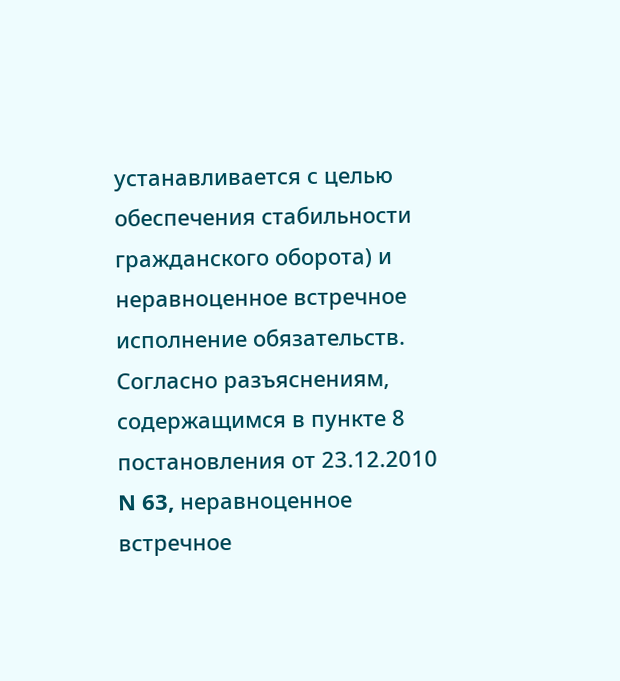устанавливается с целью обеспечения стабильности гражданского оборота) и неравноценное встречное исполнение обязательств. Согласно разъяснениям, содержащимся в пункте 8 постановления от 23.12.2010 N 63, неравноценное встречное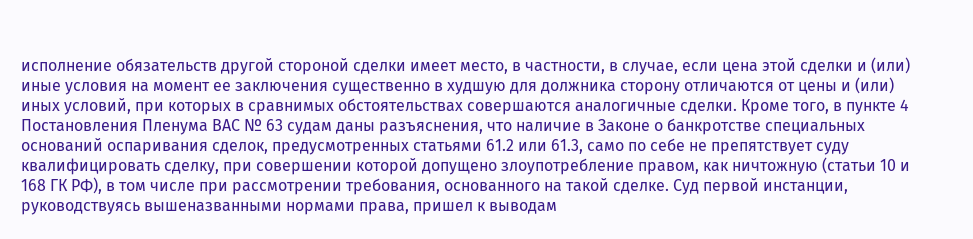исполнение обязательств другой стороной сделки имеет место, в частности, в случае, если цена этой сделки и (или) иные условия на момент ее заключения существенно в худшую для должника сторону отличаются от цены и (или) иных условий, при которых в сравнимых обстоятельствах совершаются аналогичные сделки. Кроме того, в пункте 4 Постановления Пленума ВАС № 63 судам даны разъяснения, что наличие в Законе о банкротстве специальных оснований оспаривания сделок, предусмотренных статьями 61.2 или 61.3, само по себе не препятствует суду квалифицировать сделку, при совершении которой допущено злоупотребление правом, как ничтожную (статьи 10 и 168 ГК РФ), в том числе при рассмотрении требования, основанного на такой сделке. Суд первой инстанции, руководствуясь вышеназванными нормами права, пришел к выводам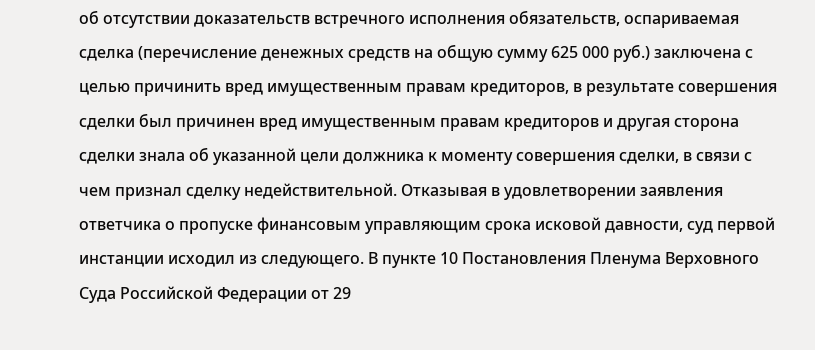об отсутствии доказательств встречного исполнения обязательств, оспариваемая сделка (перечисление денежных средств на общую сумму 625 000 руб.) заключена с целью причинить вред имущественным правам кредиторов, в результате совершения сделки был причинен вред имущественным правам кредиторов и другая сторона сделки знала об указанной цели должника к моменту совершения сделки, в связи с чем признал сделку недействительной. Отказывая в удовлетворении заявления ответчика о пропуске финансовым управляющим срока исковой давности, суд первой инстанции исходил из следующего. В пункте 10 Постановления Пленума Верховного Суда Российской Федерации от 29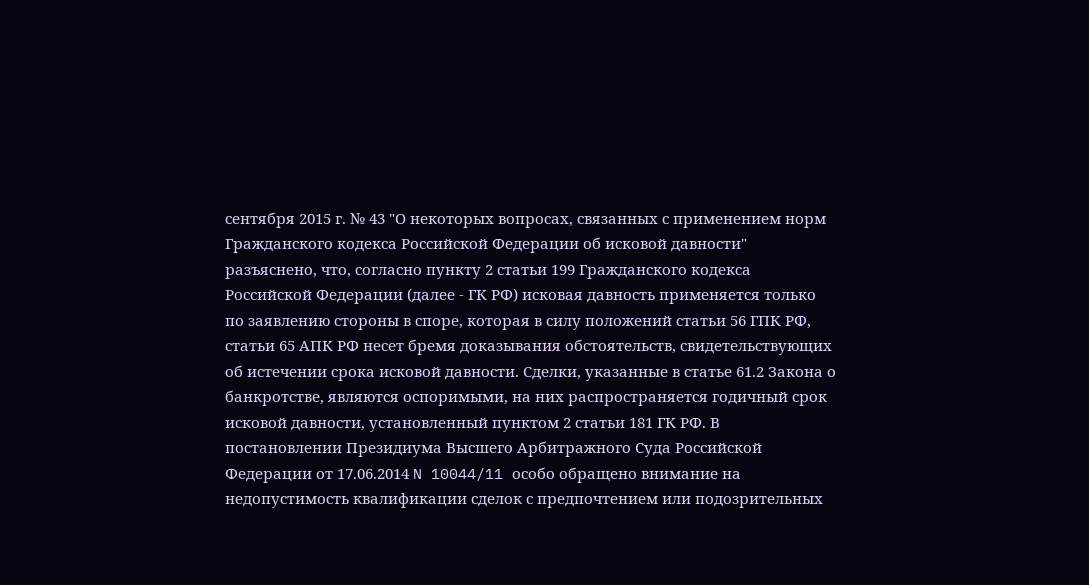сентября 2015 г. № 43 "О некоторых вопросах, связанных с применением норм Гражданского кодекса Российской Федерации об исковой давности" разъяснено, что, согласно пункту 2 статьи 199 Гражданского кодекса Российской Федерации (далее - ГК РФ) исковая давность применяется только по заявлению стороны в споре, которая в силу положений статьи 56 ГПК РФ, статьи 65 АПК РФ несет бремя доказывания обстоятельств, свидетельствующих об истечении срока исковой давности. Сделки, указанные в статье 61.2 Закона о банкротстве, являются оспоримыми, на них распространяется годичный срок исковой давности, установленный пунктом 2 статьи 181 ГК РФ. В постановлении Президиума Высшего Арбитражного Суда Российской Федерации от 17.06.2014 N 10044/11 особо обращено внимание на недопустимость квалификации сделок с предпочтением или подозрительных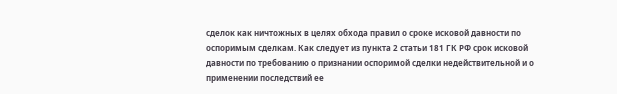сделок как ничтожных в целях обхода правил о сроке исковой давности по оспоримым сделкам. Как следует из пункта 2 статьи 181 ГК РФ срок исковой давности по требованию о признании оспоримой сделки недействительной и о применении последствий ее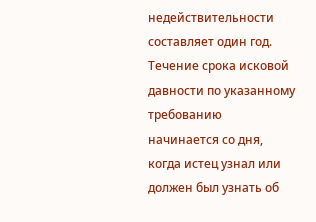недействительности составляет один год. Течение срока исковой давности по указанному требованию начинается со дня, когда истец узнал или должен был узнать об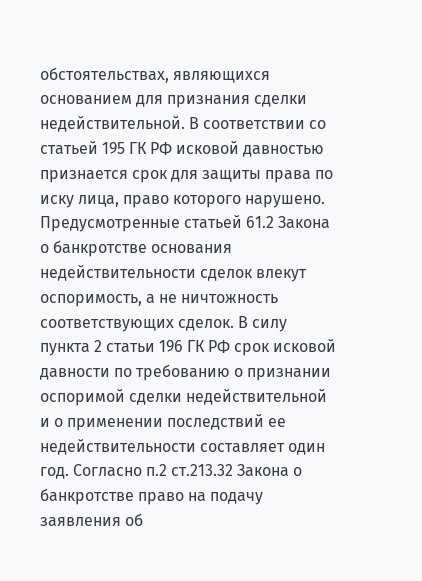обстоятельствах, являющихся основанием для признания сделки недействительной. В соответствии со статьей 195 ГК РФ исковой давностью признается срок для защиты права по иску лица, право которого нарушено. Предусмотренные статьей 61.2 Закона о банкротстве основания недействительности сделок влекут оспоримость, а не ничтожность соответствующих сделок. В силу пункта 2 статьи 196 ГК РФ срок исковой давности по требованию о признании оспоримой сделки недействительной и о применении последствий ее недействительности составляет один год. Согласно п.2 ст.213.32 Закона о банкротстве право на подачу заявления об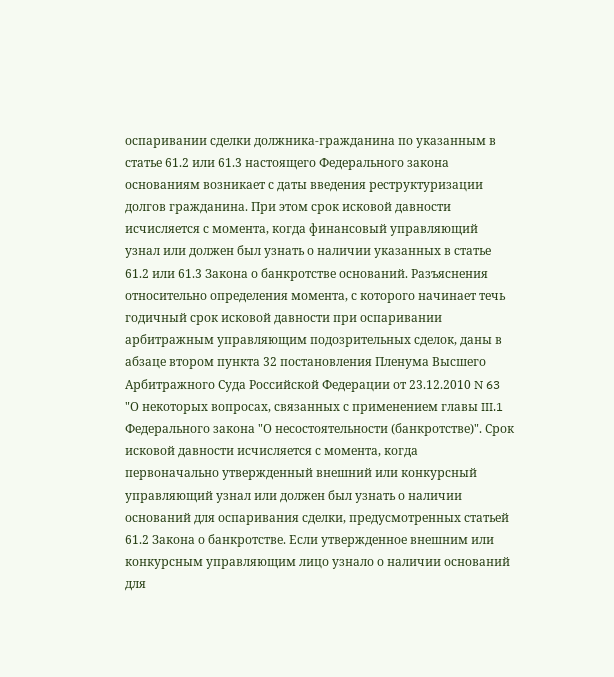оспаривании сделки должника-гражданина по указанным в статье 61.2 или 61.3 настоящего Федерального закона основаниям возникает с даты введения реструктуризации долгов гражданина. При этом срок исковой давности исчисляется с момента, когда финансовый управляющий узнал или должен был узнать о наличии указанных в статье 61.2 или 61.3 Закона о банкротстве оснований. Разъяснения относительно определения момента, с которого начинает течь годичный срок исковой давности при оспаривании арбитражным управляющим подозрительных сделок, даны в абзаце втором пункта 32 постановления Пленума Высшего Арбитражного Суда Российской Федерации от 23.12.2010 N 63 "О некоторых вопросах, связанных с применением главы III.1 Федерального закона "О несостоятельности (банкротстве)". Срок исковой давности исчисляется с момента, когда первоначально утвержденный внешний или конкурсный управляющий узнал или должен был узнать о наличии оснований для оспаривания сделки, предусмотренных статьей 61.2 Закона о банкротстве. Если утвержденное внешним или конкурсным управляющим лицо узнало о наличии оснований для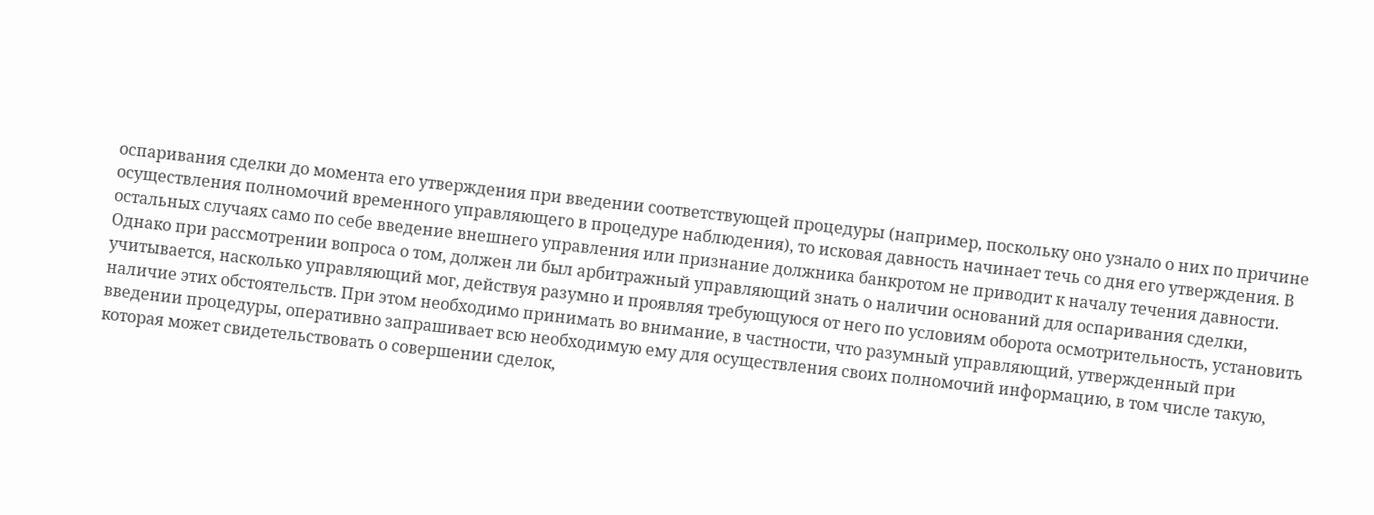оспаривания сделки до момента его утверждения при введении соответствующей процедуры (например, поскольку оно узнало о них по причине осуществления полномочий временного управляющего в процедуре наблюдения), то исковая давность начинает течь со дня его утверждения. В остальных случаях само по себе введение внешнего управления или признание должника банкротом не приводит к началу течения давности. Однако при рассмотрении вопроса о том, должен ли был арбитражный управляющий знать о наличии оснований для оспаривания сделки, учитывается, насколько управляющий мог, действуя разумно и проявляя требующуюся от него по условиям оборота осмотрительность, установить наличие этих обстоятельств. При этом необходимо принимать во внимание, в частности, что разумный управляющий, утвержденный при введении процедуры, оперативно запрашивает всю необходимую ему для осуществления своих полномочий информацию, в том числе такую, которая может свидетельствовать о совершении сделок,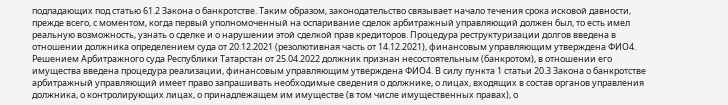подпадающих под статью 61.2 Закона о банкротстве. Таким образом, законодательство связывает начало течения срока исковой давности, прежде всего, с моментом, когда первый уполномоченный на оспаривание сделок арбитражный управляющий должен был, то есть имел реальную возможность, узнать о сделке и о нарушении этой сделкой прав кредиторов. Процедура реструктуризации долгов введена в отношении должника определением суда от 20.12.2021 (резолютивная часть от 14.12.2021), финансовым управляющим утверждена ФИО4. Решением Арбитражного суда Республики Татарстан от 25.04.2022 должник признан несостоятельным (банкротом), в отношении его имущества введена процедура реализации, финансовым управляющим утверждена ФИО4. В силу пункта 1 статьи 20.3 Закона о банкротстве арбитражный управляющий имеет право запрашивать необходимые сведения о должнике, о лицах, входящих в состав органов управления должника, о контролирующих лицах, о принадлежащем им имуществе (в том числе имущественных правах), о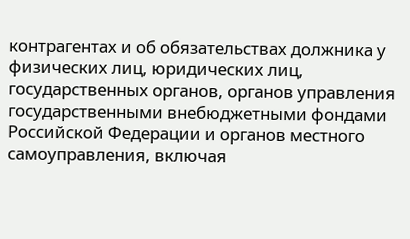контрагентах и об обязательствах должника у физических лиц, юридических лиц, государственных органов, органов управления государственными внебюджетными фондами Российской Федерации и органов местного самоуправления, включая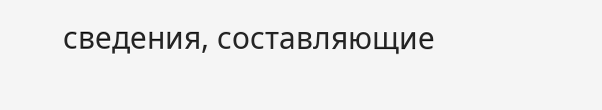сведения, составляющие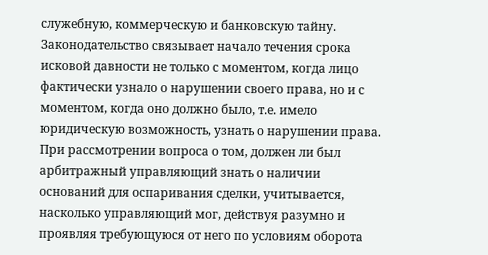служебную, коммерческую и банковскую тайну. Законодательство связывает начало течения срока исковой давности не только с моментом, когда лицо фактически узнало о нарушении своего права, но и с моментом, когда оно должно было, т.е. имело юридическую возможность, узнать о нарушении права. При рассмотрении вопроса о том, должен ли был арбитражный управляющий знать о наличии оснований для оспаривания сделки, учитывается, насколько управляющий мог, действуя разумно и проявляя требующуюся от него по условиям оборота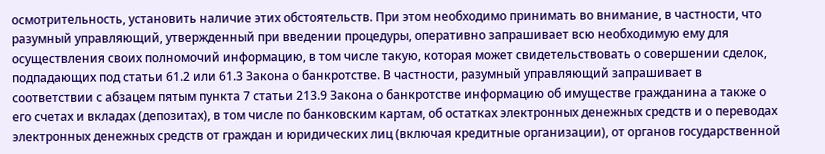осмотрительность, установить наличие этих обстоятельств. При этом необходимо принимать во внимание, в частности, что разумный управляющий, утвержденный при введении процедуры, оперативно запрашивает всю необходимую ему для осуществления своих полномочий информацию, в том числе такую, которая может свидетельствовать о совершении сделок, подпадающих под статьи 61.2 или 61.3 Закона о банкротстве. В частности, разумный управляющий запрашивает в соответствии с абзацем пятым пункта 7 статьи 213.9 Закона о банкротстве информацию об имуществе гражданина а также о его счетах и вкладах (депозитах), в том числе по банковским картам, об остатках электронных денежных средств и о переводах электронных денежных средств от граждан и юридических лиц (включая кредитные организации), от органов государственной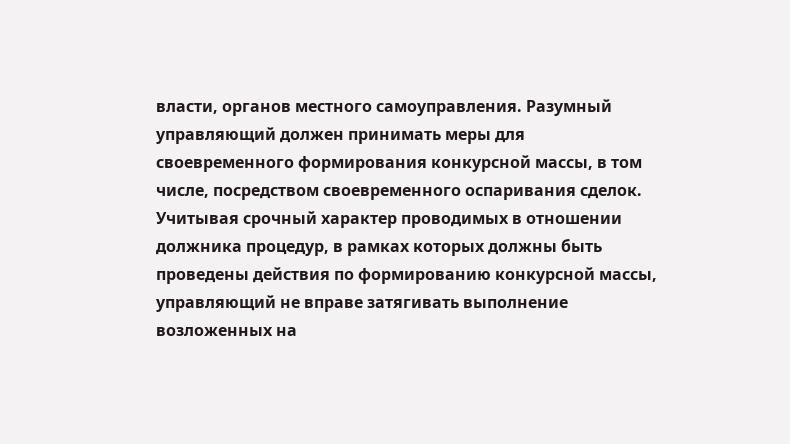власти, органов местного самоуправления. Разумный управляющий должен принимать меры для своевременного формирования конкурсной массы, в том числе, посредством своевременного оспаривания сделок. Учитывая срочный характер проводимых в отношении должника процедур, в рамках которых должны быть проведены действия по формированию конкурсной массы, управляющий не вправе затягивать выполнение возложенных на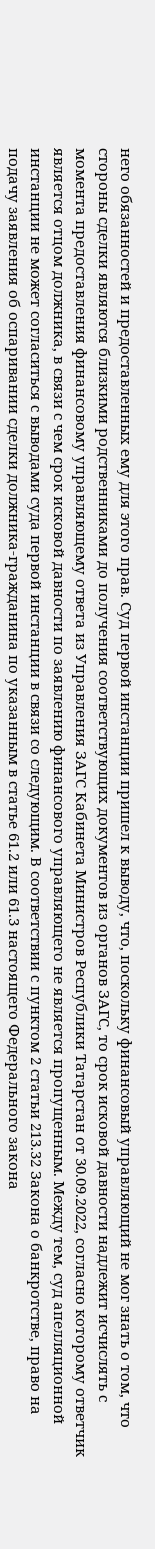него обязанностей и предоставленных ему для этого прав. Суд первой инстанции пришел к выводу, что, поскольку финансовый управляющий не мог знать о том, что стороны сделки являются близкими родственниками до получения соответствующих документов из органов ЗАГС, то срок исковой давности надлежит исчислять с момента предоставления финансовому управляющему ответа из Управления ЗАГС Кабинета Министров Республики Татарстан от 30.09.2022, согласно которому ответчик является отцом должника, в связи с чем срок исковой давности по заявлению финансового управляющего не является пропущенным. Между тем, суд апелляционной инстанции не может согласиться с выводами суда первой инстанции в связи со следующим. В соответствии с пунктом 2 статьи 213.32 Закона о банкротстве, право на подачу заявления об оспаривании сделки должника-гражданина по указанным в статье 61.2 или 61.3 настоящего Федерального закона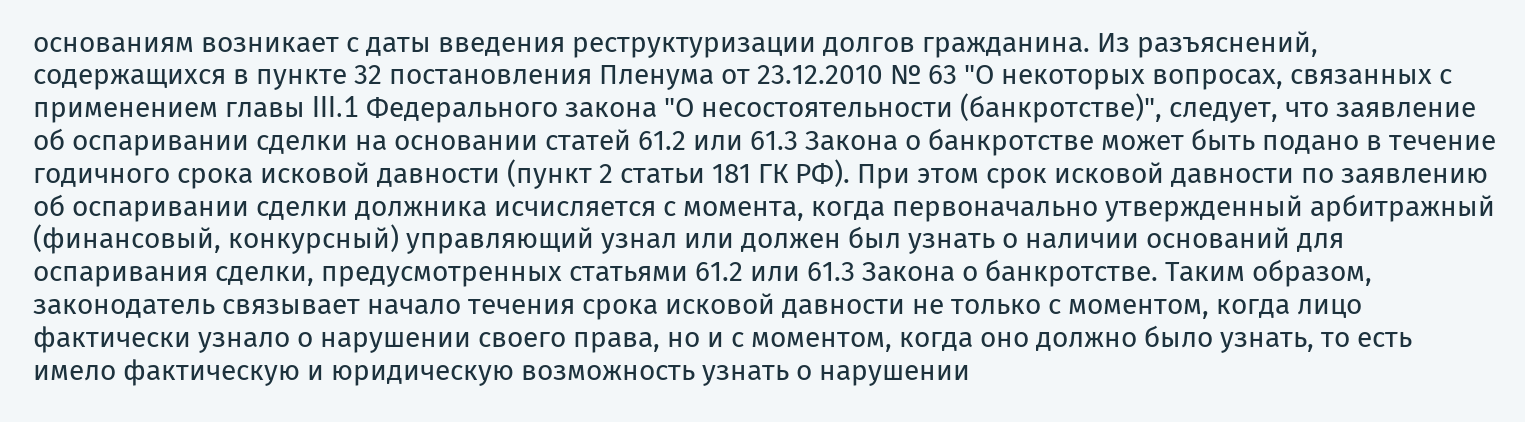основаниям возникает с даты введения реструктуризации долгов гражданина. Из разъяснений, содержащихся в пункте 32 постановления Пленума от 23.12.2010 № 63 "О некоторых вопросах, связанных с применением главы III.1 Федерального закона "О несостоятельности (банкротстве)", следует, что заявление об оспаривании сделки на основании статей 61.2 или 61.3 Закона о банкротстве может быть подано в течение годичного срока исковой давности (пункт 2 статьи 181 ГК РФ). При этом срок исковой давности по заявлению об оспаривании сделки должника исчисляется с момента, когда первоначально утвержденный арбитражный (финансовый, конкурсный) управляющий узнал или должен был узнать о наличии оснований для оспаривания сделки, предусмотренных статьями 61.2 или 61.3 Закона о банкротстве. Таким образом, законодатель связывает начало течения срока исковой давности не только с моментом, когда лицо фактически узнало о нарушении своего права, но и с моментом, когда оно должно было узнать, то есть имело фактическую и юридическую возможность узнать о нарушении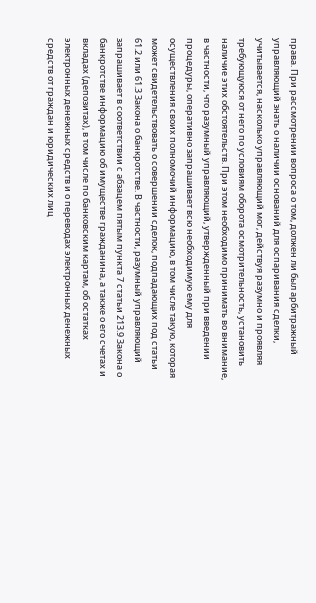права. При рассмотрении вопроса о том, должен ли был арбитражный управляющий знать о наличии оснований для оспаривания сделки, учитывается, насколько управляющий мог, действуя разумно и проявляя требующуюся от него по условиям оборота осмотрительность, установить наличие этих обстоятельств. При этом необходимо принимать во внимание, в частности, что разумный управляющий, утвержденный при введении процедуры, оперативно запрашивает всю необходимую ему для осуществления своих полномочий информацию, в том числе такую, которая может свидетельствовать о совершении сделок, подпадающих под статьи 61.2 или 61.3 Закона о банкротстве. В частности, разумный управляющий запрашивает в соответствии с абзацем пятым пункта 7 статьи 213.9 Закона о банкротстве информацию об имуществе гражданина, а также о его счетах и вкладах (депозитах), в том числе по банковским картам, об остатках электронных денежных средств и о переводах электронных денежных средств от граждан и юридических лиц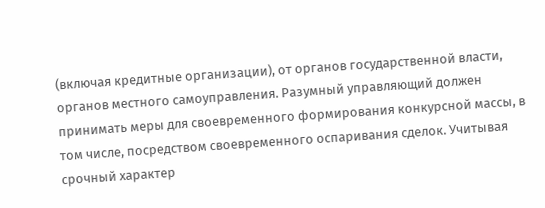(включая кредитные организации), от органов государственной власти, органов местного самоуправления. Разумный управляющий должен принимать меры для своевременного формирования конкурсной массы, в том числе, посредством своевременного оспаривания сделок. Учитывая срочный характер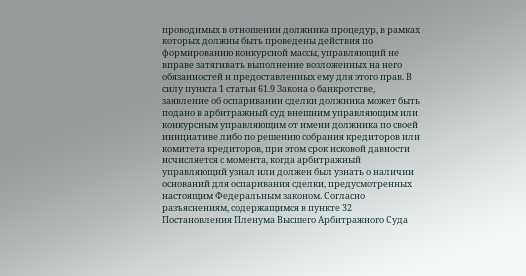проводимых в отношении должника процедур, в рамках которых должны быть проведены действия по формированию конкурсной массы, управляющий не вправе затягивать выполнение возложенных на него обязанностей и предоставленных ему для этого прав. В силу пункта 1 статьи 61.9 Закона о банкротстве, заявление об оспаривании сделки должника может быть подано в арбитражный суд внешним управляющим или конкурсным управляющим от имени должника по своей инициативе либо по решению собрания кредиторов или комитета кредиторов, при этом срок исковой давности исчисляется с момента, когда арбитражный управляющий узнал или должен был узнать о наличии оснований для оспаривания сделки, предусмотренных настоящим Федеральным законом. Согласно разъяснениям, содержащимся в пункте 32 Постановления Пленума Высшего Арбитражного Суда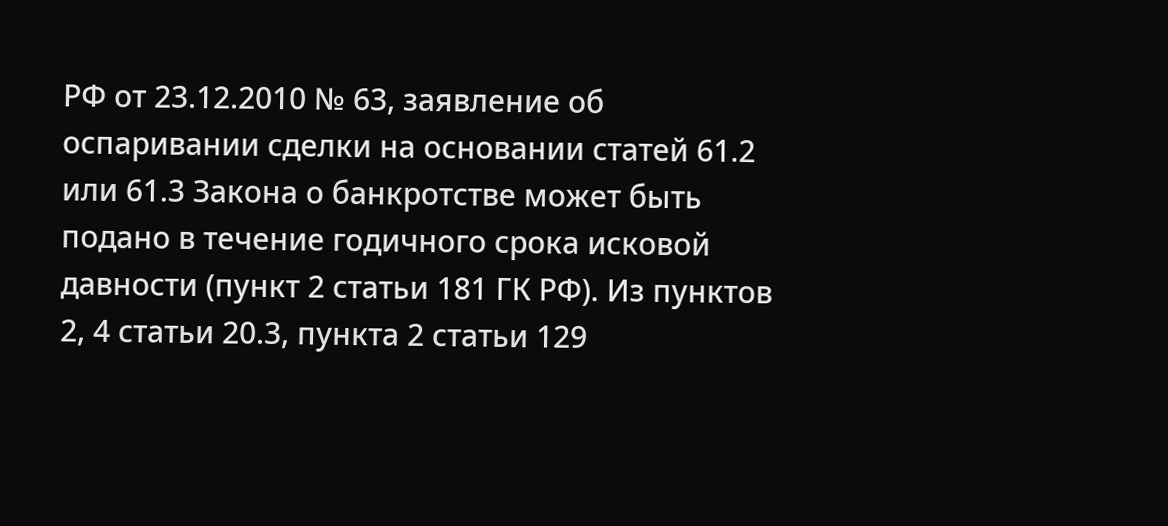РФ от 23.12.2010 № 63, заявление об оспаривании сделки на основании статей 61.2 или 61.3 Закона о банкротстве может быть подано в течение годичного срока исковой давности (пункт 2 статьи 181 ГК РФ). Из пунктов 2, 4 статьи 20.3, пункта 2 статьи 129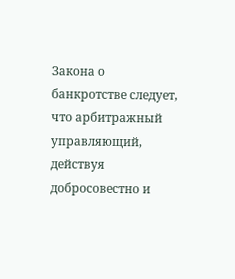Закона о банкротстве следует, что арбитражный управляющий, действуя добросовестно и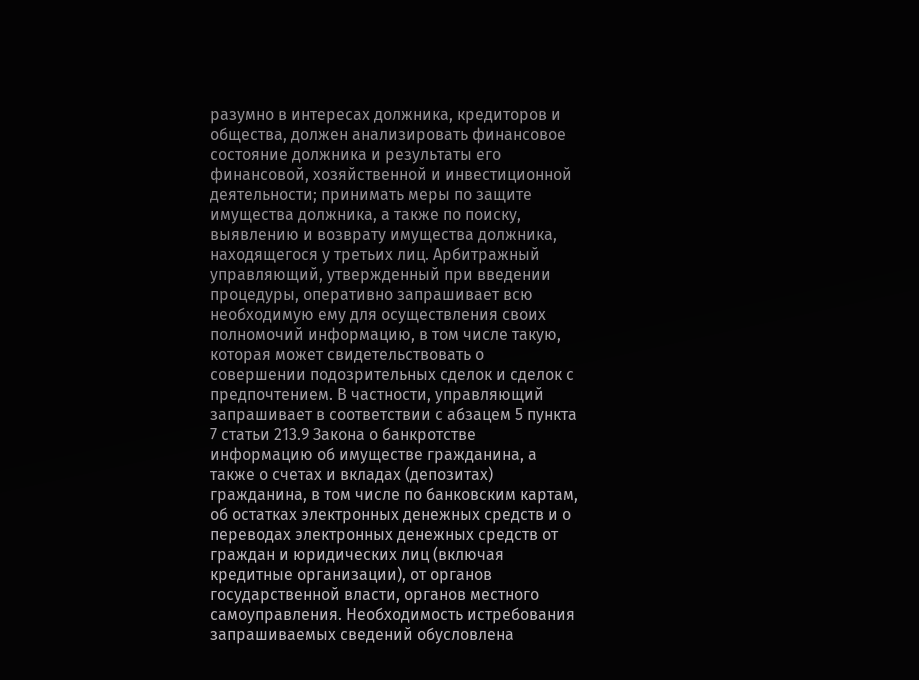разумно в интересах должника, кредиторов и общества, должен анализировать финансовое состояние должника и результаты его финансовой, хозяйственной и инвестиционной деятельности; принимать меры по защите имущества должника, а также по поиску, выявлению и возврату имущества должника, находящегося у третьих лиц. Арбитражный управляющий, утвержденный при введении процедуры, оперативно запрашивает всю необходимую ему для осуществления своих полномочий информацию, в том числе такую, которая может свидетельствовать о совершении подозрительных сделок и сделок с предпочтением. В частности, управляющий запрашивает в соответствии с абзацем 5 пункта 7 статьи 213.9 Закона о банкротстве информацию об имуществе гражданина, а также о счетах и вкладах (депозитах) гражданина, в том числе по банковским картам, об остатках электронных денежных средств и о переводах электронных денежных средств от граждан и юридических лиц (включая кредитные организации), от органов государственной власти, органов местного самоуправления. Необходимость истребования запрашиваемых сведений обусловлена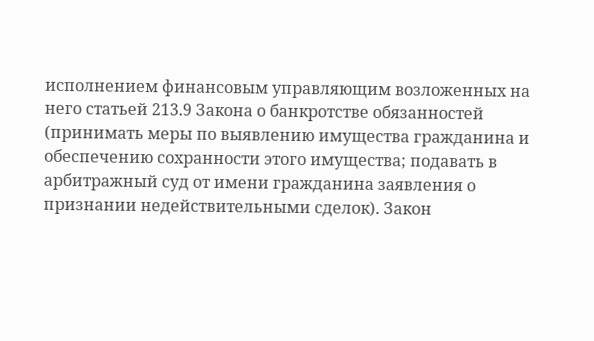исполнением финансовым управляющим возложенных на него статьей 213.9 Закона о банкротстве обязанностей (принимать меры по выявлению имущества гражданина и обеспечению сохранности этого имущества; подавать в арбитражный суд от имени гражданина заявления о признании недействительными сделок). Закон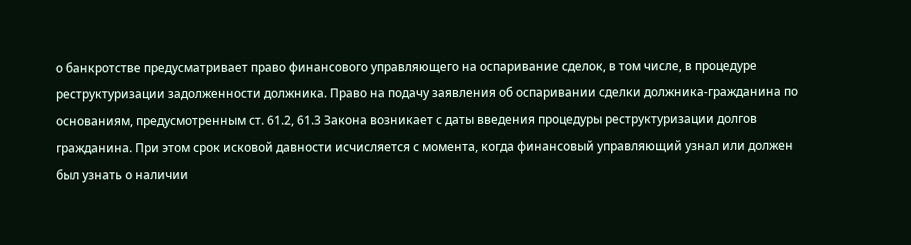о банкротстве предусматривает право финансового управляющего на оспаривание сделок, в том числе, в процедуре реструктуризации задолженности должника. Право на подачу заявления об оспаривании сделки должника-гражданина по основаниям, предусмотренным ст. 61.2, 61.3 Закона возникает с даты введения процедуры реструктуризации долгов гражданина. При этом срок исковой давности исчисляется с момента, когда финансовый управляющий узнал или должен был узнать о наличии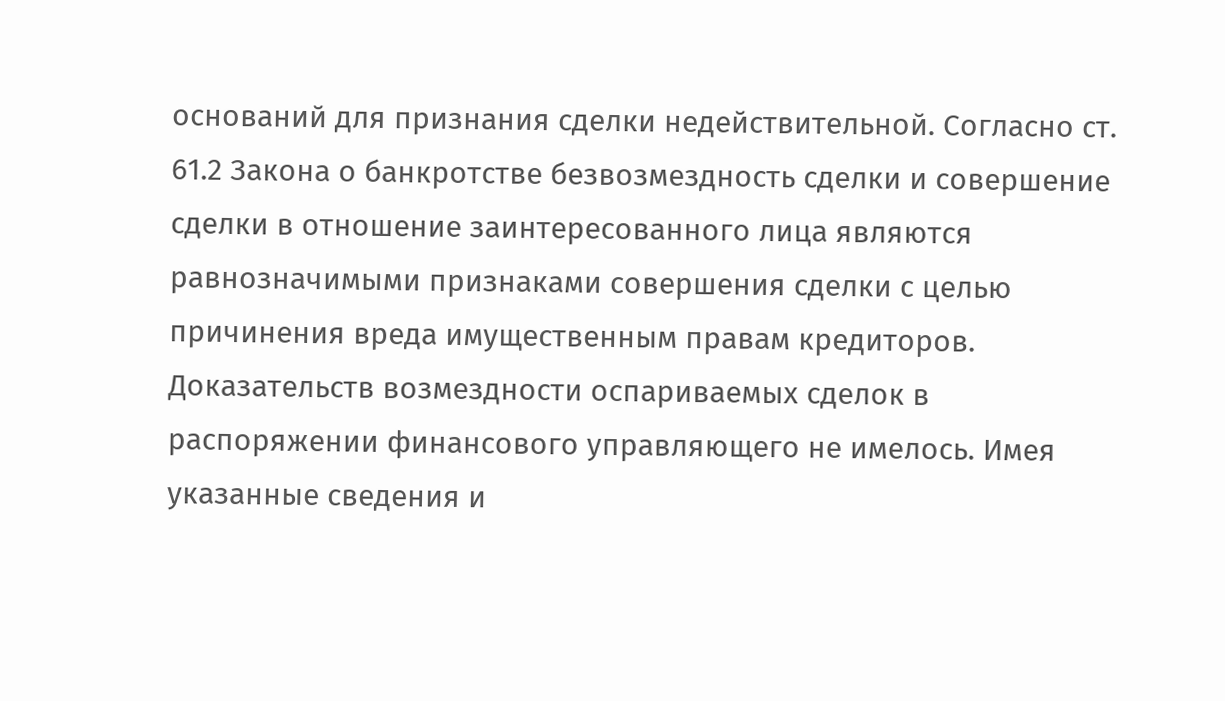оснований для признания сделки недействительной. Согласно ст. 61.2 Закона о банкротстве безвозмездность сделки и совершение сделки в отношение заинтересованного лица являются равнозначимыми признаками совершения сделки с целью причинения вреда имущественным правам кредиторов. Доказательств возмездности оспариваемых сделок в распоряжении финансового управляющего не имелось. Имея указанные сведения и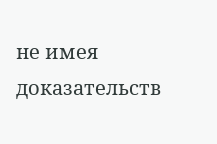не имея доказательств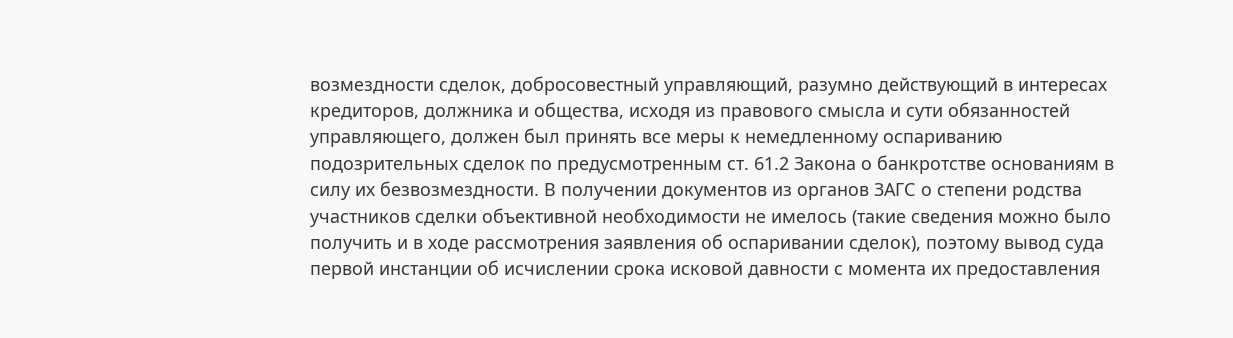возмездности сделок, добросовестный управляющий, разумно действующий в интересах кредиторов, должника и общества, исходя из правового смысла и сути обязанностей управляющего, должен был принять все меры к немедленному оспариванию подозрительных сделок по предусмотренным ст. 61.2 Закона о банкротстве основаниям в силу их безвозмездности. В получении документов из органов ЗАГС о степени родства участников сделки объективной необходимости не имелось (такие сведения можно было получить и в ходе рассмотрения заявления об оспаривании сделок), поэтому вывод суда первой инстанции об исчислении срока исковой давности с момента их предоставления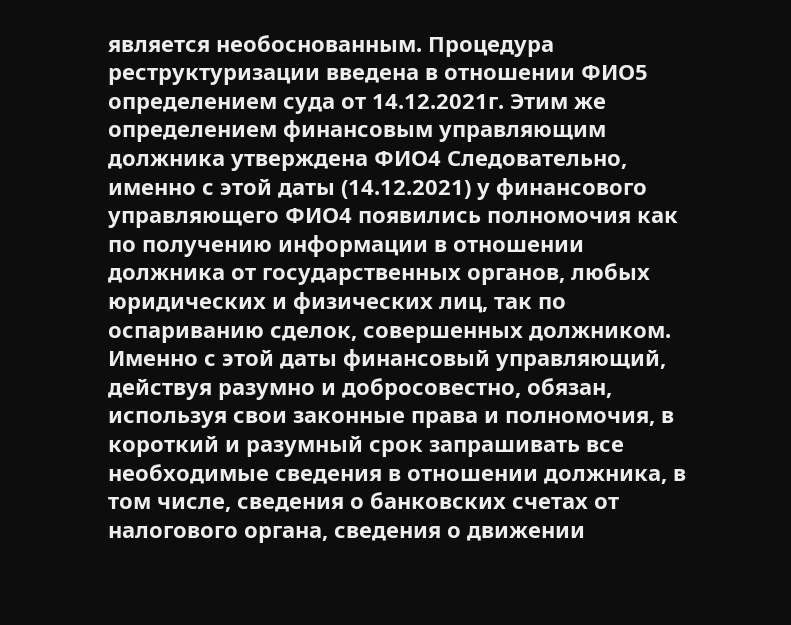является необоснованным. Процедура реструктуризации введена в отношении ФИО5 определением суда от 14.12.2021г. Этим же определением финансовым управляющим должника утверждена ФИО4 Следовательно, именно с этой даты (14.12.2021) у финансового управляющего ФИО4 появились полномочия как по получению информации в отношении должника от государственных органов, любых юридических и физических лиц, так по оспариванию сделок, совершенных должником. Именно с этой даты финансовый управляющий, действуя разумно и добросовестно, обязан, используя свои законные права и полномочия, в короткий и разумный срок запрашивать все необходимые сведения в отношении должника, в том числе, сведения о банковских счетах от налогового органа, сведения о движении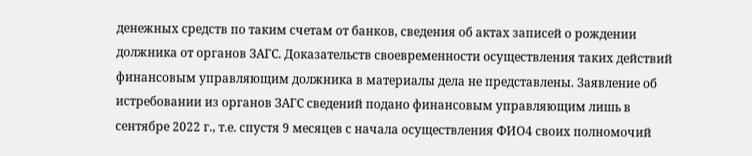денежных средств по таким счетам от банков, сведения об актах записей о рождении должника от органов ЗАГС. Доказательств своевременности осуществления таких действий финансовым управляющим должника в материалы дела не представлены. Заявление об истребовании из органов ЗАГС сведений подано финансовым управляющим лишь в сентябре 2022 г., т.е. спустя 9 месяцев с начала осуществления ФИО4 своих полномочий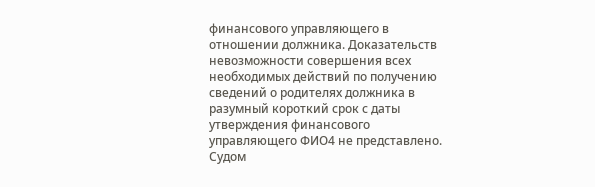финансового управляющего в отношении должника. Доказательств невозможности совершения всех необходимых действий по получению сведений о родителях должника в разумный короткий срок с даты утверждения финансового управляющего ФИО4 не представлено. Судом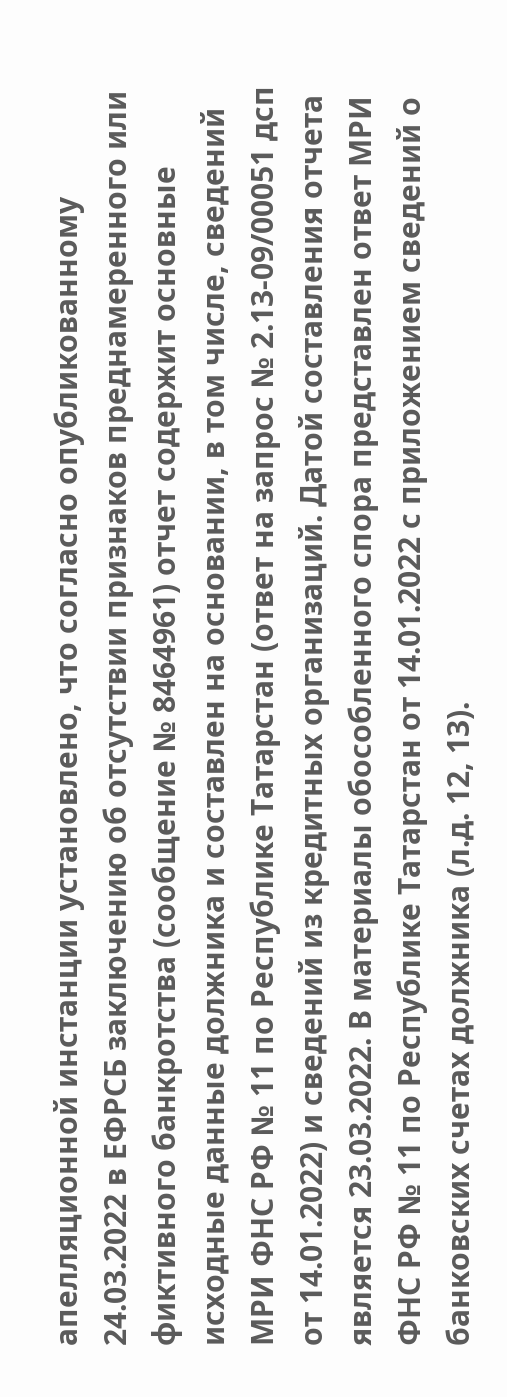апелляционной инстанции установлено, что согласно опубликованному 24.03.2022 в ЕФРСБ заключению об отсутствии признаков преднамеренного или фиктивного банкротства (сообщение № 8464961) отчет содержит основные исходные данные должника и составлен на основании, в том числе, сведений МРИ ФНС РФ № 11 по Республике Татарстан (ответ на запрос № 2.13-09/00051 дсп от 14.01.2022) и сведений из кредитных организаций. Датой составления отчета является 23.03.2022. В материалы обособленного спора представлен ответ МРИ ФНС РФ № 11 по Республике Татарстан от 14.01.2022 с приложением сведений о банковских счетах должника (л.д. 12, 13).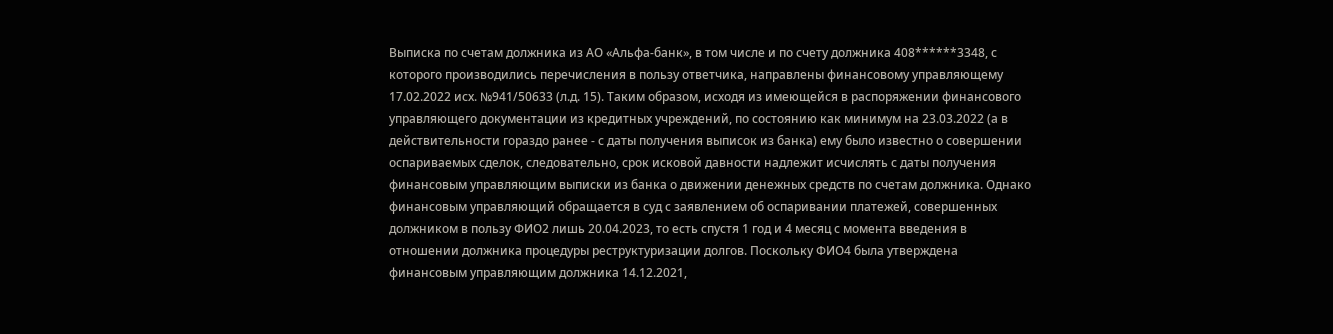Выписка по счетам должника из АО «Альфа-банк», в том числе и по счету должника 408******3348, с которого производились перечисления в пользу ответчика, направлены финансовому управляющему 17.02.2022 исх. №941/50633 (л.д. 15). Таким образом, исходя из имеющейся в распоряжении финансового управляющего документации из кредитных учреждений, по состоянию как минимум на 23.03.2022 (а в действительности гораздо ранее - с даты получения выписок из банка) ему было известно о совершении оспариваемых сделок, следовательно, срок исковой давности надлежит исчислять с даты получения финансовым управляющим выписки из банка о движении денежных средств по счетам должника. Однако финансовым управляющий обращается в суд с заявлением об оспаривании платежей, совершенных должником в пользу ФИО2 лишь 20.04.2023, то есть спустя 1 год и 4 месяц с момента введения в отношении должника процедуры реструктуризации долгов. Поскольку ФИО4 была утверждена финансовым управляющим должника 14.12.2021,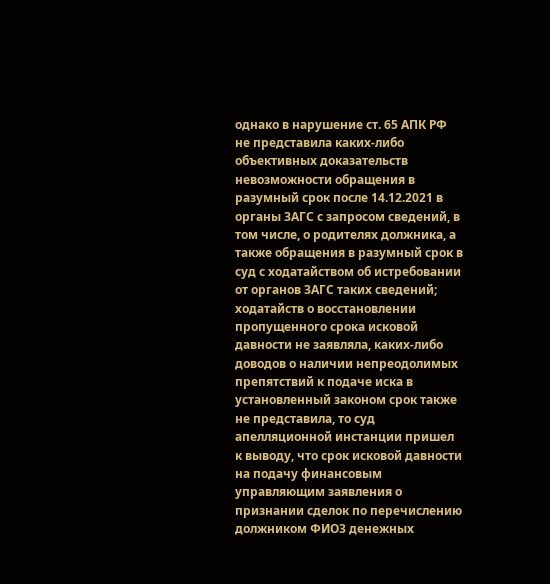однако в нарушение ст. 65 АПК РФ не представила каких-либо объективных доказательств невозможности обращения в разумный срок после 14.12.2021 в органы ЗАГС с запросом сведений, в том числе, о родителях должника, а также обращения в разумный срок в суд с ходатайством об истребовании от органов ЗАГС таких сведений; ходатайств о восстановлении пропущенного срока исковой давности не заявляла, каких-либо доводов о наличии непреодолимых препятствий к подаче иска в установленный законом срок также не представила, то суд апелляционной инстанции пришел к выводу, что срок исковой давности на подачу финансовым управляющим заявления о признании сделок по перечислению должником ФИО3 денежных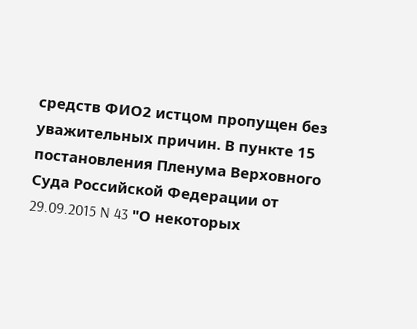средств ФИО2 истцом пропущен без уважительных причин. В пункте 15 постановления Пленума Верховного Суда Российской Федерации от 29.09.2015 N 43 "О некоторых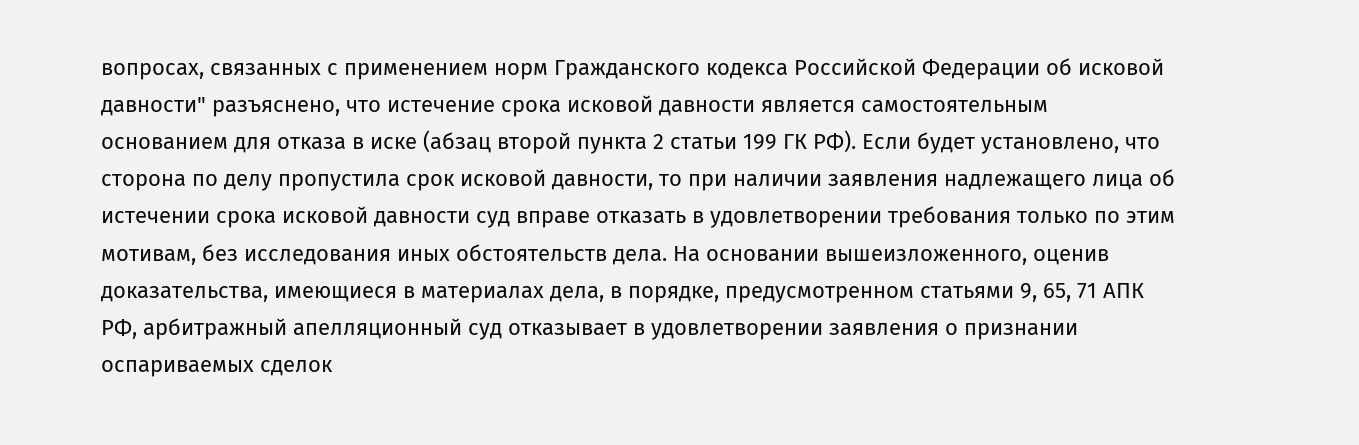вопросах, связанных с применением норм Гражданского кодекса Российской Федерации об исковой давности" разъяснено, что истечение срока исковой давности является самостоятельным основанием для отказа в иске (абзац второй пункта 2 статьи 199 ГК РФ). Если будет установлено, что сторона по делу пропустила срок исковой давности, то при наличии заявления надлежащего лица об истечении срока исковой давности суд вправе отказать в удовлетворении требования только по этим мотивам, без исследования иных обстоятельств дела. На основании вышеизложенного, оценив доказательства, имеющиеся в материалах дела, в порядке, предусмотренном статьями 9, 65, 71 АПК РФ, арбитражный апелляционный суд отказывает в удовлетворении заявления о признании оспариваемых сделок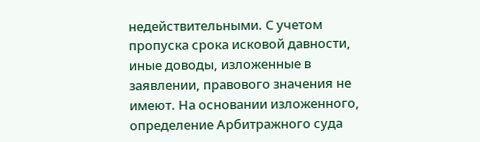недействительными. С учетом пропуска срока исковой давности, иные доводы, изложенные в заявлении, правового значения не имеют. На основании изложенного, определение Арбитражного суда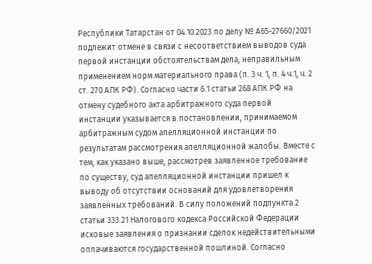Республики Татарстан от 04.10.2023 по делу № А65-27660/2021 подлежит отмене в связи с несоответствием выводов суда первой инстанции обстоятельствам дела, неправильным применением норм материального права (п. 3 ч. 1, п. 4 ч.1, ч. 2 ст. 270 АПК РФ). Согласно части 6.1 статьи 268 АПК РФ на отмену судебного акта арбитражного суда первой инстанции указывается в постановлении, принимаемом арбитражным судом апелляционной инстанции по результатам рассмотрения апелляционной жалобы. Вместе с тем, как указано выше, рассмотрев заявленное требование по существу, суд апелляционной инстанции пришел к выводу об отсутствии оснований для удовлетворения заявленных требований. В силу положений подпункта 2 статьи 333.21 Налогового кодекса Российской Федерации исковые заявления о признании сделок недействительными оплачиваются государственной пошлиной. Согласно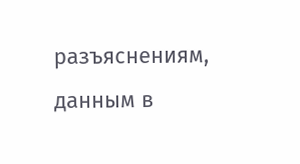разъяснениям, данным в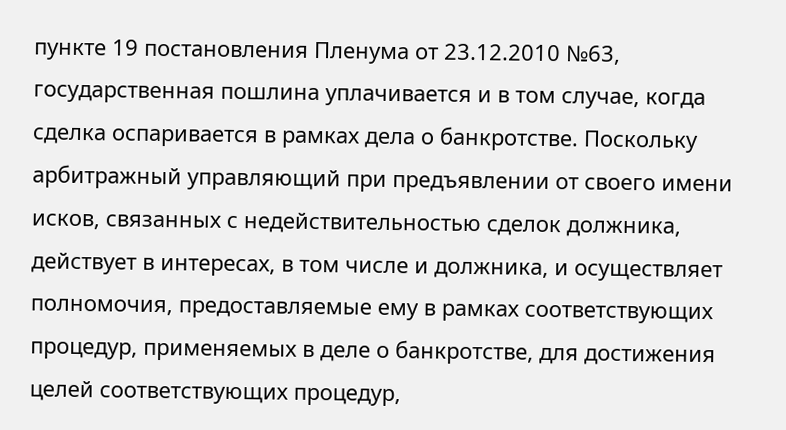пункте 19 постановления Пленума от 23.12.2010 №63, государственная пошлина уплачивается и в том случае, когда сделка оспаривается в рамках дела о банкротстве. Поскольку арбитражный управляющий при предъявлении от своего имени исков, связанных с недействительностью сделок должника, действует в интересах, в том числе и должника, и осуществляет полномочия, предоставляемые ему в рамках соответствующих процедур, применяемых в деле о банкротстве, для достижения целей соответствующих процедур,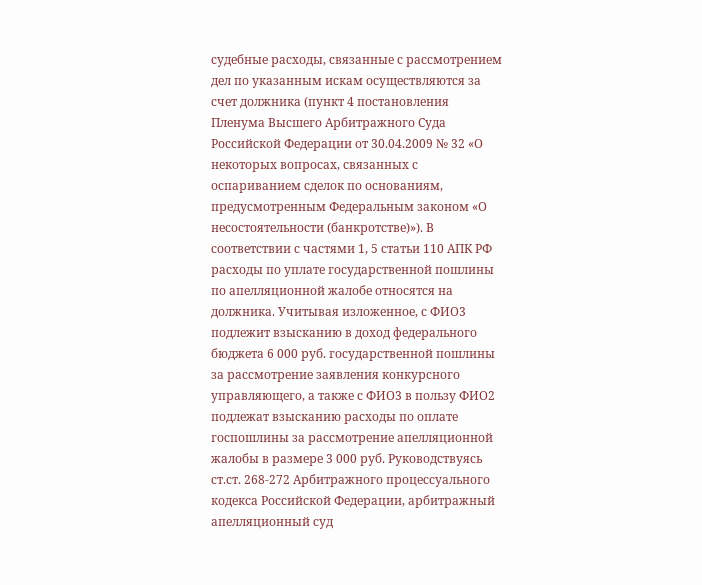судебные расходы, связанные с рассмотрением дел по указанным искам осуществляются за счет должника (пункт 4 постановления Пленума Высшего Арбитражного Суда Российской Федерации от 30.04.2009 № 32 «О некоторых вопросах, связанных с оспариванием сделок по основаниям, предусмотренным Федеральным законом «О несостоятельности (банкротстве)»). В соответствии с частями 1, 5 статьи 110 АПК РФ расходы по уплате государственной пошлины по апелляционной жалобе относятся на должника. Учитывая изложенное, с ФИО3 подлежит взысканию в доход федерального бюджета 6 000 руб. государственной пошлины за рассмотрение заявления конкурсного управляющего, а также с ФИО3 в пользу ФИО2 подлежат взысканию расходы по оплате госпошлины за рассмотрение апелляционной жалобы в размере 3 000 руб. Руководствуясь ст.ст. 268-272 Арбитражного процессуального кодекса Российской Федерации, арбитражный апелляционный суд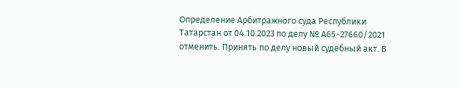Определение Арбитражного суда Республики Татарстан от 04.10.2023 по делу № А65-27660/2021 отменить. Принять по делу новый судебный акт. В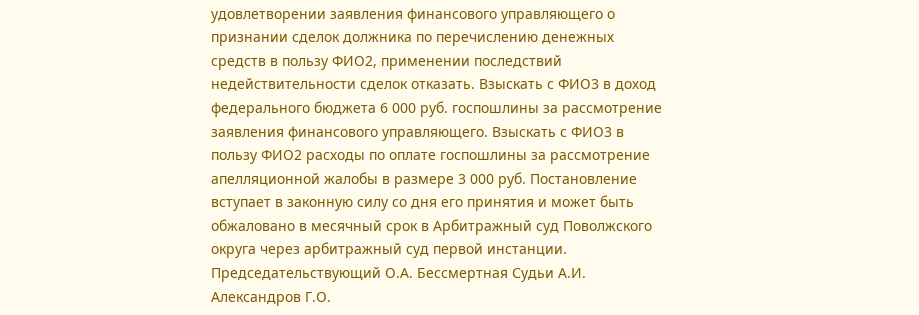удовлетворении заявления финансового управляющего о признании сделок должника по перечислению денежных средств в пользу ФИО2, применении последствий недействительности сделок отказать. Взыскать с ФИО3 в доход федерального бюджета 6 000 руб. госпошлины за рассмотрение заявления финансового управляющего. Взыскать с ФИО3 в пользу ФИО2 расходы по оплате госпошлины за рассмотрение апелляционной жалобы в размере 3 000 руб. Постановление вступает в законную силу со дня его принятия и может быть обжаловано в месячный срок в Арбитражный суд Поволжского округа через арбитражный суд первой инстанции. Председательствующий О.А. Бессмертная Судьи А.И. Александров Г.О.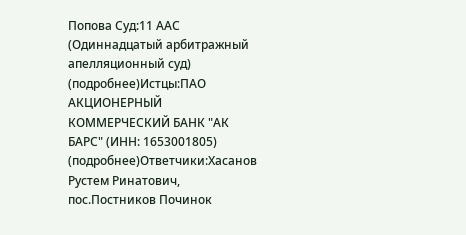Попова Суд:11 ААС (Одиннадцатый арбитражный апелляционный суд) (подробнее)Истцы:ПАО АКЦИОНЕРНЫЙ КОММЕРЧЕСКИЙ БАНК "АК БАРС" (ИНН: 1653001805) (подробнее)Ответчики:Хасанов Рустем Ринатович, пос.Постников Починок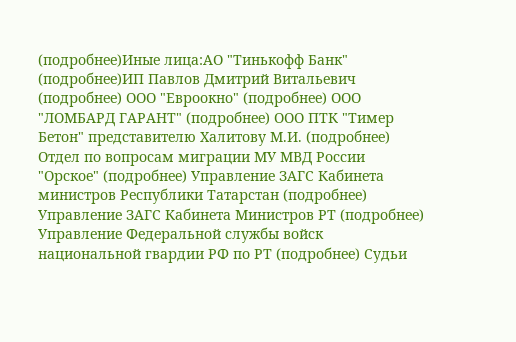(подробнее)Иные лица:АО "Тинькофф Банк" (подробнее)ИП Павлов Дмитрий Витальевич (подробнее) ООО "Евроокно" (подробнее) ООО "ЛОМБАРД ГАРАНТ" (подробнее) ООО ПТК "Тимер Бетон" представителю Халитову М.И. (подробнее) Отдел по вопросам миграции МУ МВД России "Орское" (подробнее) Управление ЗАГС Кабинета министров Республики Татарстан (подробнее) Управление ЗАГС Кабинета Министров РТ (подробнее) Управление Федеральной службы войск национальной гвардии РФ по РТ (подробнее) Судьи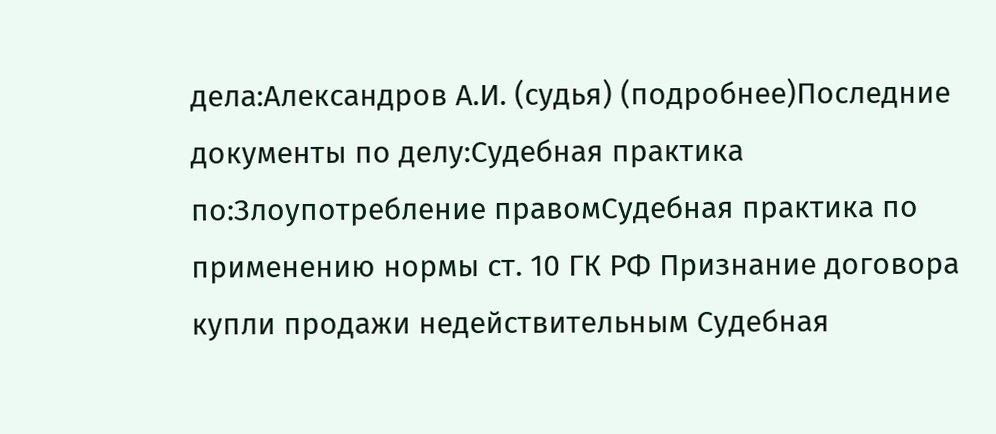дела:Александров А.И. (судья) (подробнее)Последние документы по делу:Судебная практика по:Злоупотребление правомСудебная практика по применению нормы ст. 10 ГК РФ Признание договора купли продажи недействительным Судебная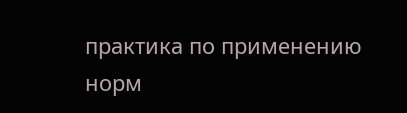практика по применению норм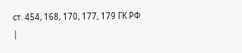ст. 454, 168, 170, 177, 179 ГК РФ
|